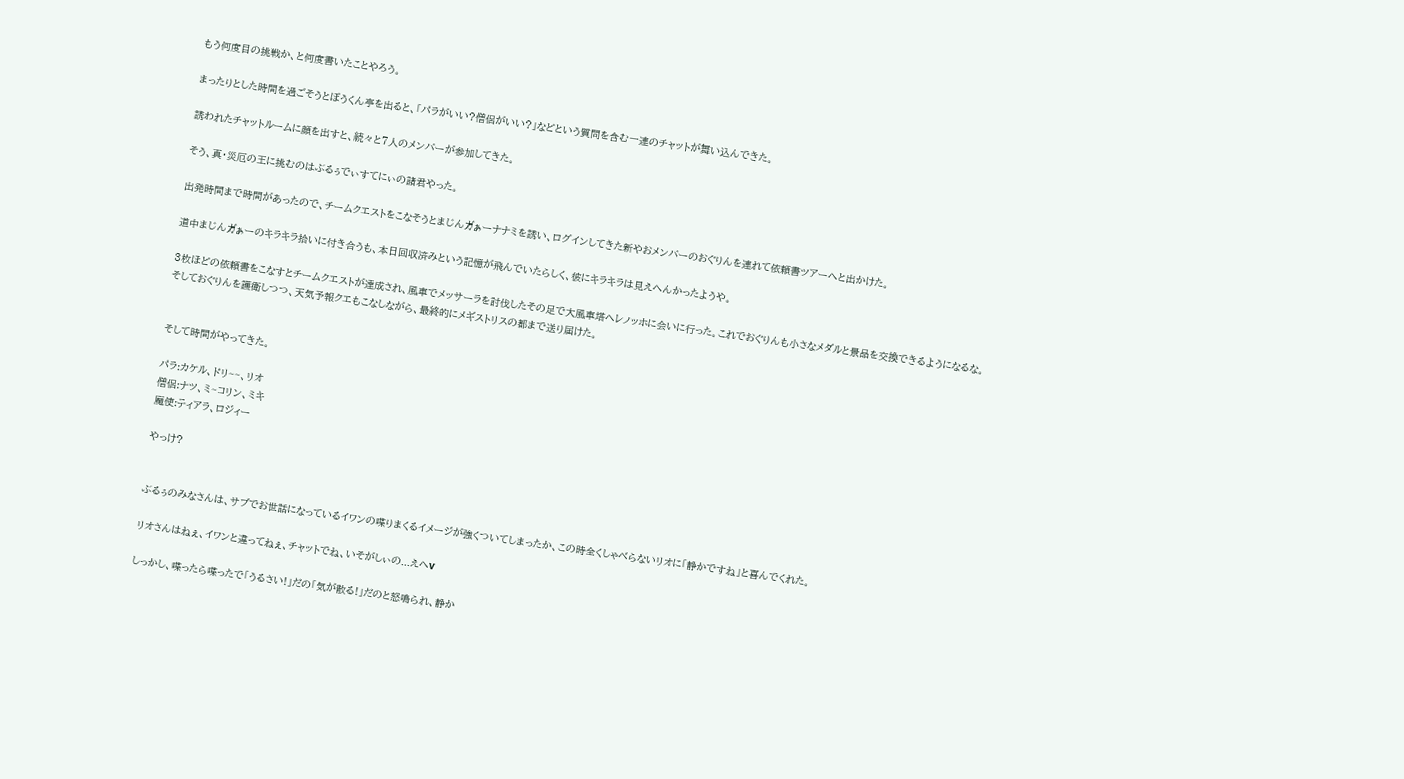もう何度目の挑戦か、と何度書いたことやろう。

まったりとした時間を過ごそうとぼうくん亭を出ると、「パラがいい?僧侶がいい?」などという質問を含む一連のチャットが舞い込んできた。

誘われたチャットルームに顔を出すと、続々と7人のメンバーが参加してきた。

そう、真・災厄の王に挑むのはぶるぅでぃすてにぃの諸君やった。

出発時間まで時間があったので、チームクエストをこなそうとまじんガぁーナナミを誘い、ログインしてきた新やおメンバーのおぐりんを連れて依頼書ツアーへと出かけた。

道中まじんガぁーのキラキラ拾いに付き合うも、本日回収済みという記憶が飛んでいたらしく、彼にキラキラは見えへんかったようや。

3枚ほどの依頼書をこなすとチームクエストが達成され、風車でメッサーラを討伐したその足で大風車塔へレノッホに会いに行った。これでおぐりんも小さなメダルと景品を交換できるようになるな。
そしておぐりんを護衛しつつ、天気予報クエもこなしながら、最終的にメギストリスの都まで送り届けた。


そして時間がやってきた。

パラ:カケル、ドリ~~、リオ
僧侶:ナツ、ミ~コリン、ミキ
魔使:ティアラ、ロジィー

やっけ?


ぶるぅのみなさんは、サブでお世話になっているイワンの喋りまくるイメージが強くついてしまったか、この時全くしゃべらないリオに「静かですね」と喜んでくれた。

リオさんはねぇ、イワンと違ってねぇ、チャットでね、いそがしぃの...えへv

しっかし、喋ったら喋ったで「うるさい!」だの「気が散る!」だのと怒鳴られ、静か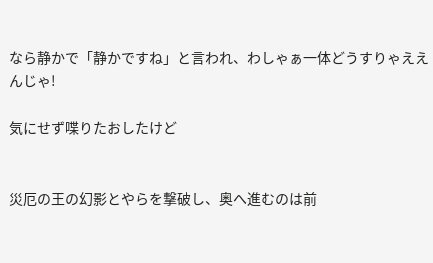なら静かで「静かですね」と言われ、わしゃぁ一体どうすりゃええんじゃ!

気にせず喋りたおしたけど


災厄の王の幻影とやらを撃破し、奥へ進むのは前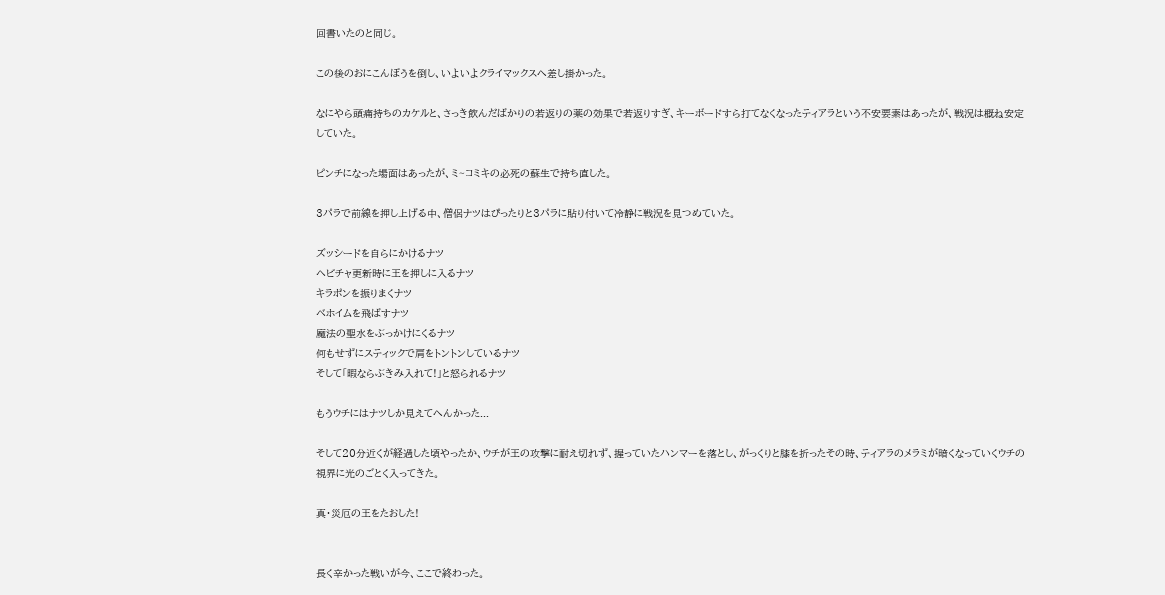回書いたのと同じ。

この後のおにこんぼうを倒し、いよいよクライマックスへ差し掛かった。

なにやら頭痛持ちのカケルと、さっき飲んだばかりの若返りの薬の効果で若返りすぎ、キーボードすら打てなくなったティアラという不安要素はあったが、戦況は概ね安定していた。

ピンチになった場面はあったが、ミ~コミキの必死の蘇生で持ち直した。

3パラで前線を押し上げる中、僧侶ナツはぴったりと3パラに貼り付いて冷静に戦況を見つめていた。

ズッシードを自らにかけるナツ
ヘビチャ更新時に王を押しに入るナツ
キラポンを振りまくナツ
ベホイムを飛ばすナツ
魔法の聖水をぶっかけにくるナツ
何もせずにスティックで肩をトントンしているナツ
そして「暇ならぶきみ入れて!」と怒られるナツ

もうウチにはナツしか見えてへんかった...

そして20分近くが経過した頃やったか、ウチが王の攻撃に耐え切れず、握っていたハンマーを落とし、がっくりと膝を折ったその時、ティアラのメラミが暗くなっていくウチの視界に光のごとく入ってきた。

真・災厄の王をたおした!


長く辛かった戦いが今、ここで終わった。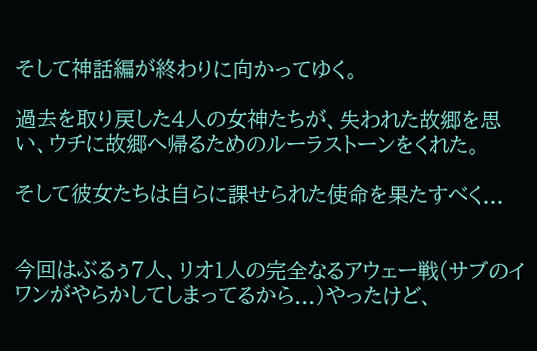そして神話編が終わりに向かってゆく。

過去を取り戻した4人の女神たちが、失われた故郷を思い、ウチに故郷へ帰るためのルーラストーンをくれた。

そして彼女たちは自らに課せられた使命を果たすべく...


今回はぶるぅ7人、リオ1人の完全なるアウェー戦(サブのイワンがやらかしてしまってるから...)やったけど、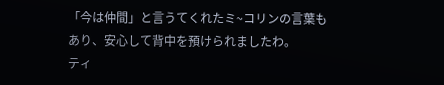「今は仲間」と言うてくれたミ~コリンの言葉もあり、安心して背中を預けられましたわ。
ティ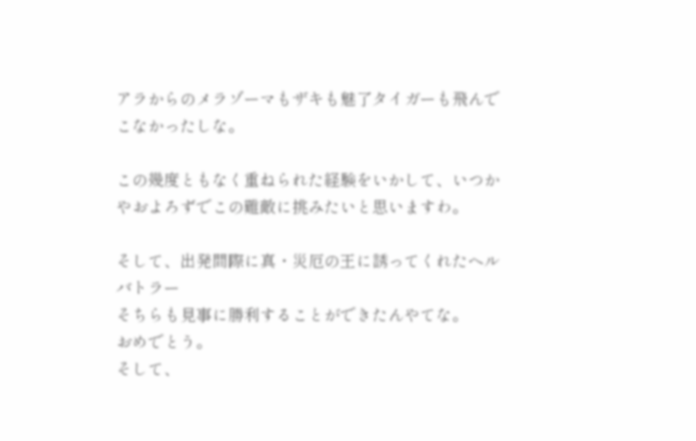アラからのメラゾーマもザキも魅了タイガーも飛んでこなかったしな。

この幾度ともなく重ねられた経験をいかして、いつかやおよろずでこの難敵に挑みたいと思いますわ。

そして、出発間際に真・災厄の王に誘ってくれたヘルバトラー
そちらも見事に勝利することができたんやてな。
おめでとう。
そして、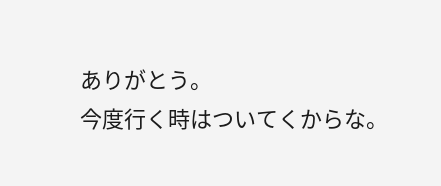ありがとう。
今度行く時はついてくからな。